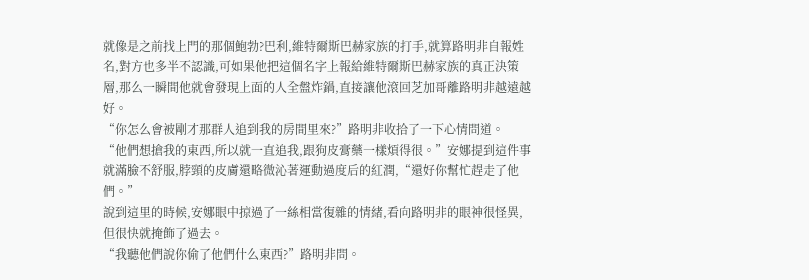就像是之前找上門的那個鮑勃?巴利,維特爾斯巴赫家族的打手,就算路明非自報姓名,對方也多半不認識,可如果他把這個名字上報給維特爾斯巴赫家族的真正決策層,那么一瞬間他就會發現上面的人全盤炸鍋,直接讓他滾回芝加哥離路明非越遠越好。
“你怎么會被剛才那群人追到我的房間里來?”路明非收拾了一下心情問道。
“他們想搶我的東西,所以就一直追我,跟狗皮膏藥一樣煩得很。”安娜提到這件事就滿臉不舒服,脖頸的皮膚還略微沁著運動過度后的紅潤,“還好你幫忙趕走了他們。”
說到這里的時候,安娜眼中掠過了一絲相當復雜的情緒,看向路明非的眼神很怪異,但很快就掩飾了過去。
“我聽他們說你偷了他們什么東西?”路明非問。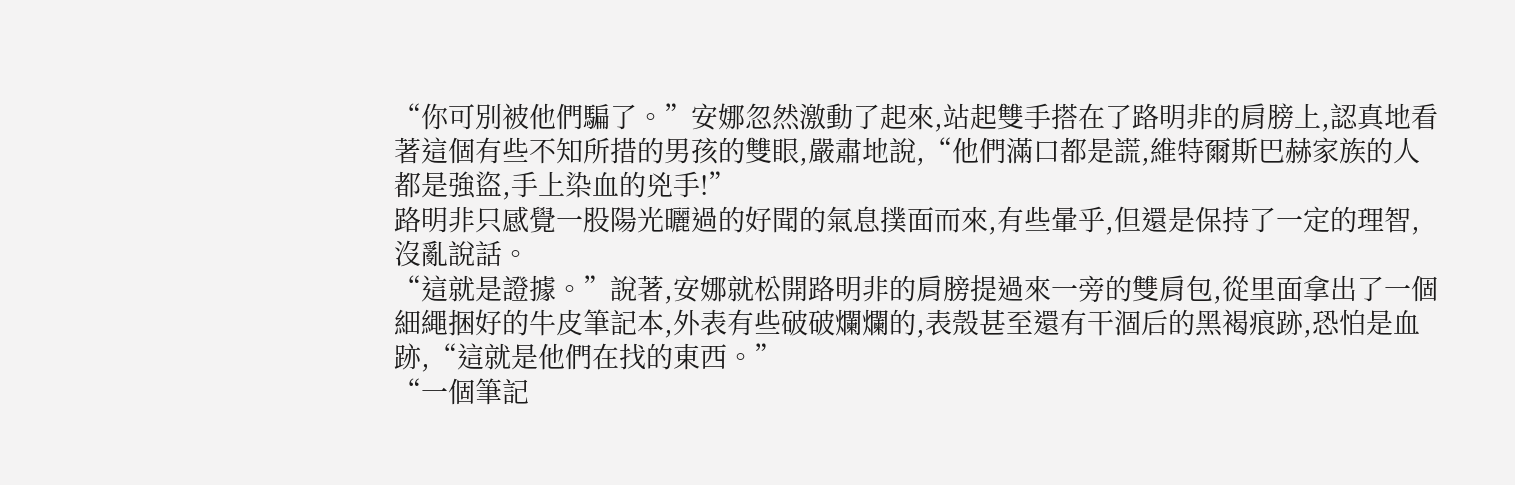“你可別被他們騙了。”安娜忽然激動了起來,站起雙手搭在了路明非的肩膀上,認真地看著這個有些不知所措的男孩的雙眼,嚴肅地說,“他們滿口都是謊,維特爾斯巴赫家族的人都是強盜,手上染血的兇手!”
路明非只感覺一股陽光曬過的好聞的氣息撲面而來,有些暈乎,但還是保持了一定的理智,沒亂說話。
“這就是證據。”說著,安娜就松開路明非的肩膀提過來一旁的雙肩包,從里面拿出了一個細繩捆好的牛皮筆記本,外表有些破破爛爛的,表殼甚至還有干涸后的黑褐痕跡,恐怕是血跡,“這就是他們在找的東西。”
“一個筆記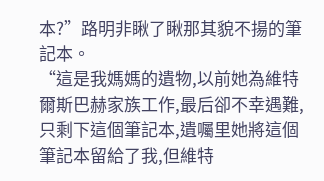本?”路明非瞅了瞅那其貌不揚的筆記本。
“這是我媽媽的遺物,以前她為維特爾斯巴赫家族工作,最后卻不幸遇難,只剩下這個筆記本,遺囑里她將這個筆記本留給了我,但維特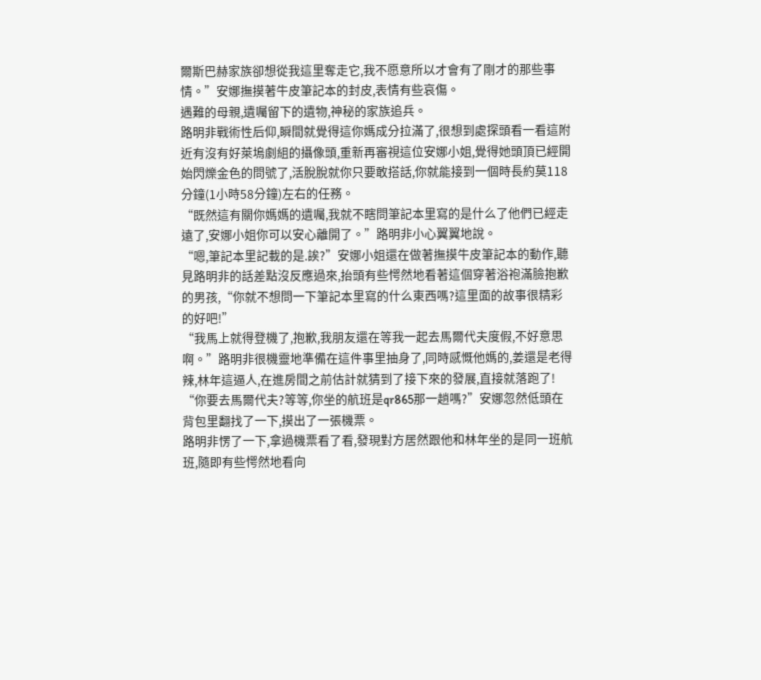爾斯巴赫家族卻想從我這里奪走它,我不愿意所以才會有了剛才的那些事情。”安娜撫摸著牛皮筆記本的封皮,表情有些哀傷。
遇難的母親,遺囑留下的遺物,神秘的家族追兵。
路明非戰術性后仰,瞬間就覺得這你媽成分拉滿了,很想到處探頭看一看這附近有沒有好萊塢劇組的攝像頭,重新再審視這位安娜小姐,覺得她頭頂已經開始閃爍金色的問號了,活脫脫就你只要敢搭話,你就能接到一個時長約莫118分鐘(1小時58分鐘)左右的任務。
“既然這有關你媽媽的遺囑,我就不瞎問筆記本里寫的是什么了他們已經走遠了,安娜小姐你可以安心離開了。”路明非小心翼翼地說。
“嗯,筆記本里記載的是.誒?”安娜小姐還在做著撫摸牛皮筆記本的動作,聽見路明非的話差點沒反應過來,抬頭有些愕然地看著這個穿著浴袍滿臉抱歉的男孩,“你就不想問一下筆記本里寫的什么東西嗎?這里面的故事很精彩的好吧!”
“我馬上就得登機了,抱歉,我朋友還在等我一起去馬爾代夫度假,不好意思啊。”路明非很機靈地準備在這件事里抽身了,同時感慨他媽的,姜還是老得辣,林年這逼人,在進房間之前估計就猜到了接下來的發展,直接就落跑了!
“你要去馬爾代夫?等等,你坐的航班是qr865那一趟嗎?”安娜忽然低頭在背包里翻找了一下,摸出了一張機票。
路明非愣了一下,拿過機票看了看,發現對方居然跟他和林年坐的是同一班航班,隨即有些愕然地看向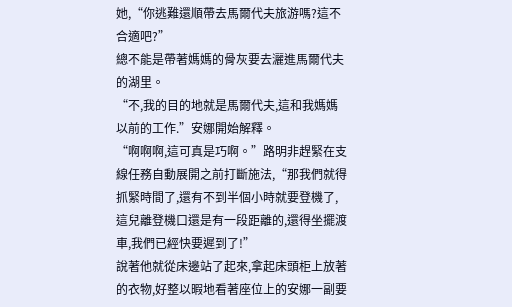她,“你逃難還順帶去馬爾代夫旅游嗎?這不合適吧?”
總不能是帶著媽媽的骨灰要去灑進馬爾代夫的湖里。
“不,我的目的地就是馬爾代夫,這和我媽媽以前的工作.”安娜開始解釋。
“啊啊啊,這可真是巧啊。”路明非趕緊在支線任務自動展開之前打斷施法,“那我們就得抓緊時間了,還有不到半個小時就要登機了,這兒離登機口還是有一段距離的,還得坐擺渡車,我們已經快要遲到了!”
說著他就從床邊站了起來,拿起床頭柜上放著的衣物,好整以暇地看著座位上的安娜一副要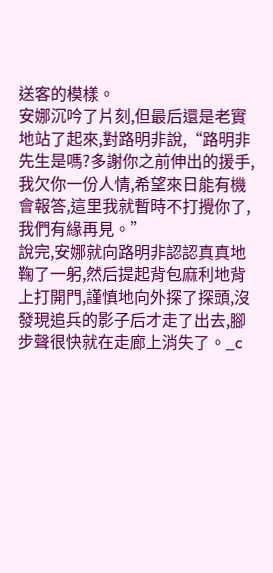送客的模樣。
安娜沉吟了片刻,但最后還是老實地站了起來,對路明非說,“路明非先生是嗎?多謝你之前伸出的援手,我欠你一份人情,希望來日能有機會報答,這里我就暫時不打攪你了,我們有緣再見。”
說完,安娜就向路明非認認真真地鞠了一躬,然后提起背包麻利地背上打開門,謹慎地向外探了探頭,沒發現追兵的影子后才走了出去,腳步聲很快就在走廊上消失了。_c